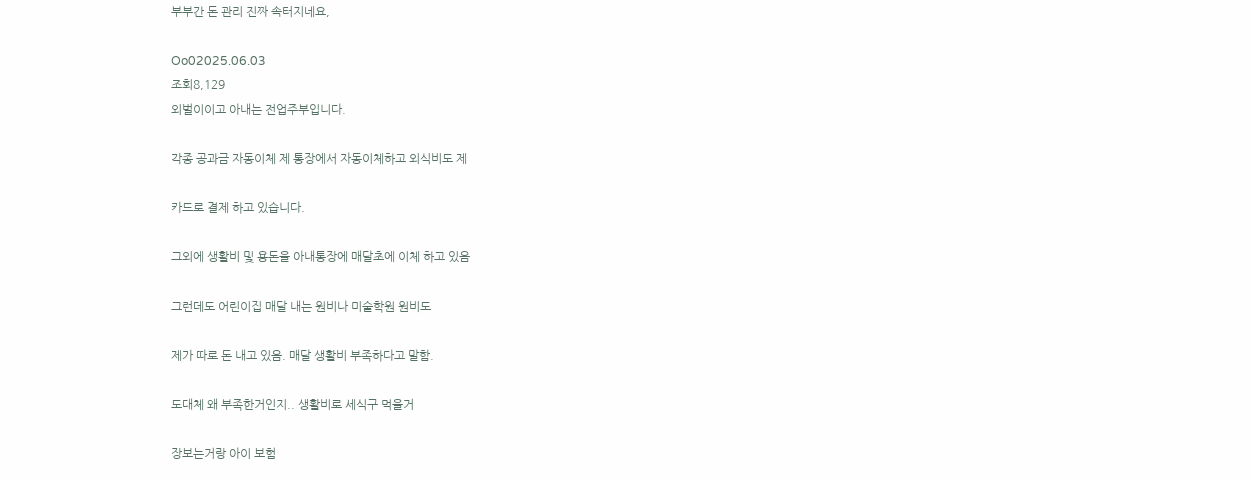부부간 돈 관리 진짜 속터지네요,

Oo02025.06.03
조회8,129
외벌이이고 아내는 전업주부입니다.

각종 공과금 자동이체 제 통장에서 자동이체하고 외식비도 제

카드로 결제 하고 있습니다.

그외에 생활비 및 용돈을 아내통장에 매달초에 이체 하고 있음

그런데도 어린이집 매달 내는 원비나 미술학원 원비도

제가 따로 돈 내고 있음. 매달 생활비 부족하다고 말함.

도대체 왜 부족한거인지.. 생활비로 세식구 먹을거

장보는거랑 아이 보험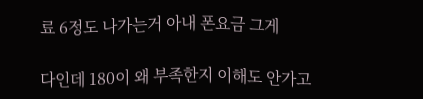료 6정도 나가는거 아내 폰요금 그게

다인데 180이 왜 부족한지 이해도 안가고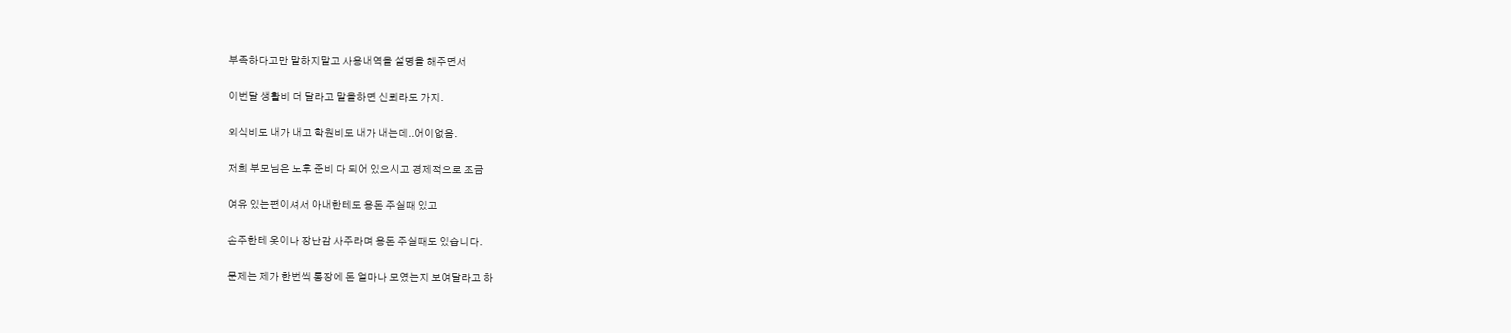부족하다고만 말하지말고 사용내역을 설명을 해주면서

이번달 생활비 더 달라고 말을하면 신뢰라도 가지.

외식비도 내가 내고 학원비도 내가 내는데..어이없음.

저희 부모님은 노후 준비 다 되어 있으시고 경제적으로 조금

여유 있는편이셔서 아내한테도 용돈 주실때 있고

손주한테 옷이나 장난감 사주라며 용돈 주실때도 있습니다.

문제는 제가 한번씩 통장에 돈 얼마나 모였는지 보여달라고 하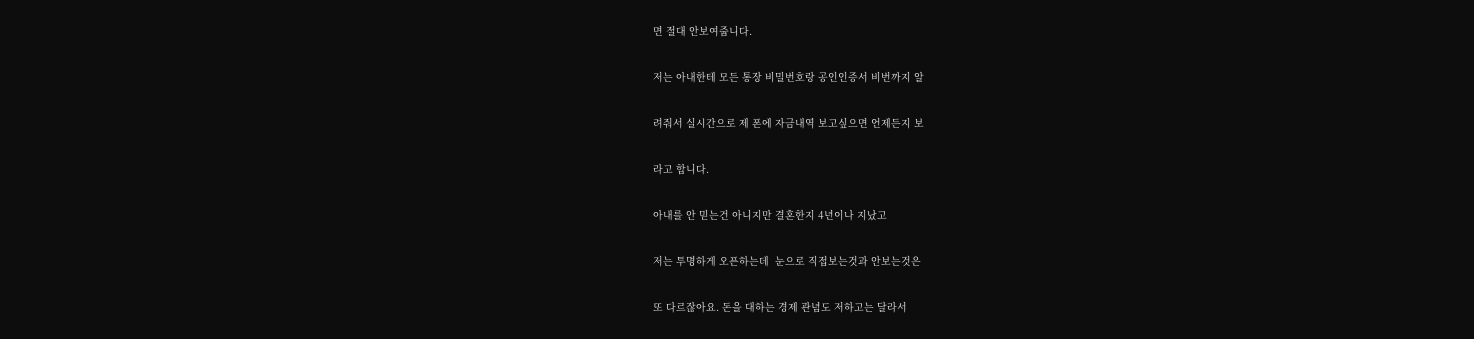면 절대 안보여줍니다.

저는 아내한테 모든 통장 비밀번호랑 공인인증서 비번까지 알

려줘서 실시간으로 제 폰에 자금내역 보고싶으면 언제든지 보

라고 합니다.

아내를 안 믿는건 아니지만 결혼한지 4년이나 지났고

저는 투명하게 오픈하는데  눈으로 직접보는것과 안보는것은

또 다르잖아요. 돈을 대하는 경제 관념도 저하고는 달라서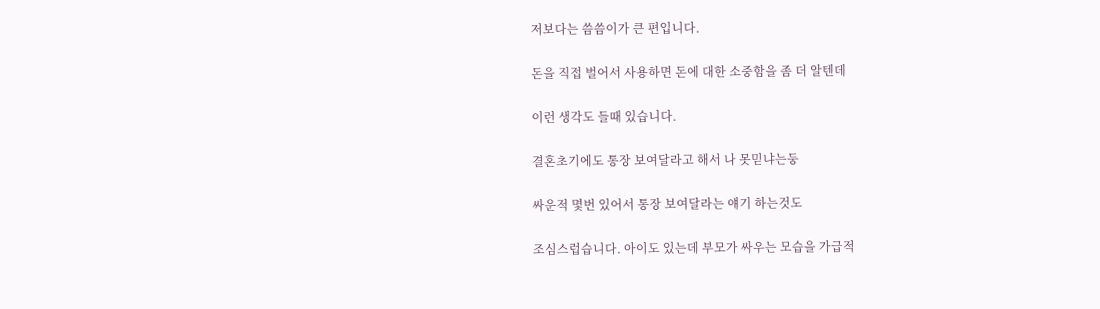저보다는 씀씀이가 큰 편입니다.

돈을 직접 벌어서 사용하면 돈에 대한 소중함을 좀 더 알텐데

이런 생각도 들때 있습니다.

결혼초기에도 통장 보여달라고 해서 나 못믿냐는둥

싸운적 몇번 있어서 통장 보여달라는 얘기 하는것도

조심스럽습니다. 아이도 있는데 부모가 싸우는 모습을 가급적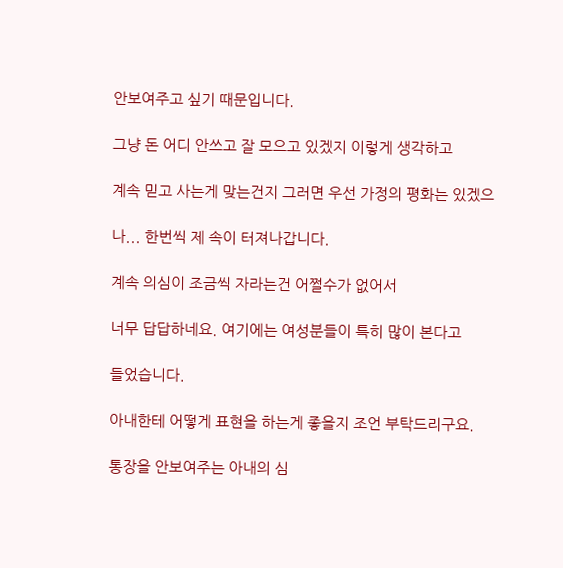안보여주고 싶기 때문입니다.

그냥 돈 어디 안쓰고 잘 모으고 있겠지 이렇게 생각하고

계속 믿고 사는게 맞는건지 그러면 우선 가정의 평화는 있겠으

나... 한번씩 제 속이 터져나갑니다.

계속 의심이 조금씩 자라는건 어쩔수가 없어서

너무 답답하네요. 여기에는 여성분들이 특히 많이 본다고

들었습니다.

아내한테 어떻게 표현을 하는게 좋을지 조언 부탁드리구요.

통장을 안보여주는 아내의 심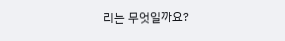리는 무엇일까요?